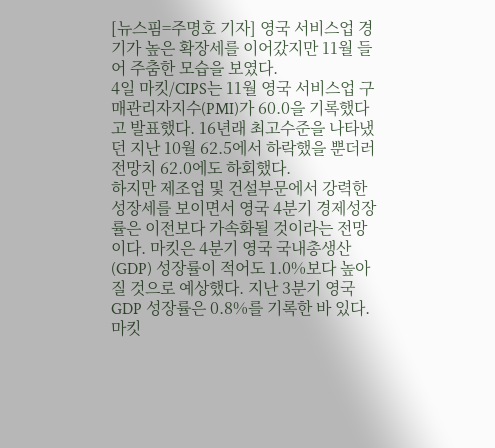[뉴스핌=주명호 기자] 영국 서비스업 경기가 높은 확장세를 이어갔지만 11월 들어 주춤한 모습을 보였다.
4일 마킷/CIPS는 11월 영국 서비스업 구매관리자지수(PMI)가 60.0을 기록했다고 발표했다. 16년래 최고수준을 나타냈던 지난 10월 62.5에서 하락했을 뿐더러 전망치 62.0에도 하회했다.
하지만 제조업 및 건설부문에서 강력한 성장세를 보이면서 영국 4분기 경제성장률은 이전보다 가속화될 것이라는 전망이다. 마킷은 4분기 영국 국내총생산(GDP) 성장률이 적어도 1.0%보다 높아질 것으로 예상했다. 지난 3분기 영국 GDP 성장률은 0.8%를 기록한 바 있다.
마킷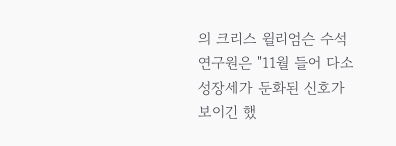의 크리스 윌리엄슨 수석 연구원은 "11월 들어 다소 성장세가 둔화된 신호가 보이긴 했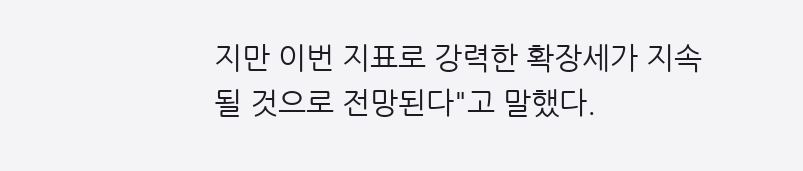지만 이번 지표로 강력한 확장세가 지속될 것으로 전망된다"고 말했다.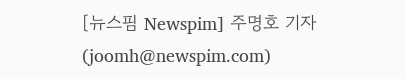[뉴스핌 Newspim] 주명호 기자 (joomh@newspim.com)